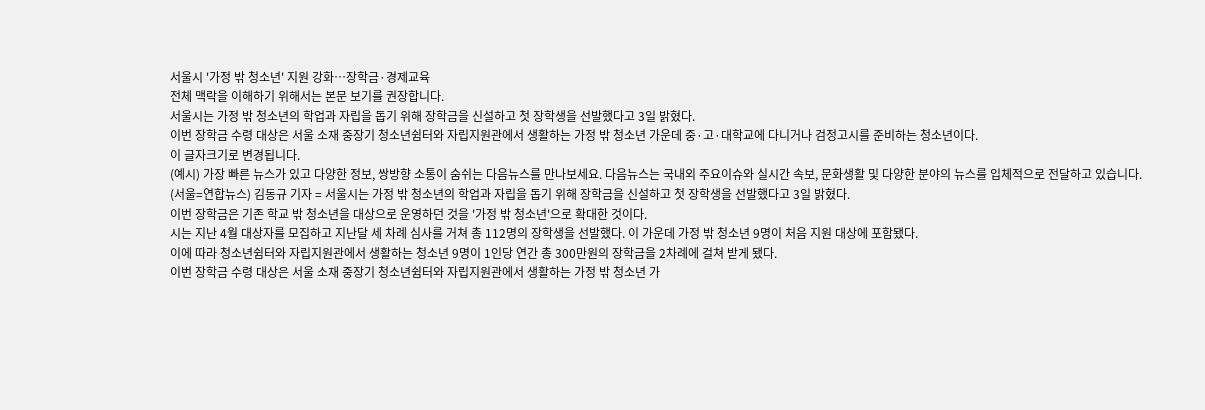서울시 '가정 밖 청소년' 지원 강화…장학금·경제교육
전체 맥락을 이해하기 위해서는 본문 보기를 권장합니다.
서울시는 가정 밖 청소년의 학업과 자립을 돕기 위해 장학금을 신설하고 첫 장학생을 선발했다고 3일 밝혔다.
이번 장학금 수령 대상은 서울 소재 중장기 청소년쉼터와 자립지원관에서 생활하는 가정 밖 청소년 가운데 중·고·대학교에 다니거나 검정고시를 준비하는 청소년이다.
이 글자크기로 변경됩니다.
(예시) 가장 빠른 뉴스가 있고 다양한 정보, 쌍방향 소통이 숨쉬는 다음뉴스를 만나보세요. 다음뉴스는 국내외 주요이슈와 실시간 속보, 문화생활 및 다양한 분야의 뉴스를 입체적으로 전달하고 있습니다.
(서울=연합뉴스) 김동규 기자 = 서울시는 가정 밖 청소년의 학업과 자립을 돕기 위해 장학금을 신설하고 첫 장학생을 선발했다고 3일 밝혔다.
이번 장학금은 기존 학교 밖 청소년을 대상으로 운영하던 것을 '가정 밖 청소년'으로 확대한 것이다.
시는 지난 4월 대상자를 모집하고 지난달 세 차례 심사를 거쳐 총 112명의 장학생을 선발했다. 이 가운데 가정 밖 청소년 9명이 처음 지원 대상에 포함됐다.
이에 따라 청소년쉼터와 자립지원관에서 생활하는 청소년 9명이 1인당 연간 총 300만원의 장학금을 2차례에 걸쳐 받게 됐다.
이번 장학금 수령 대상은 서울 소재 중장기 청소년쉼터와 자립지원관에서 생활하는 가정 밖 청소년 가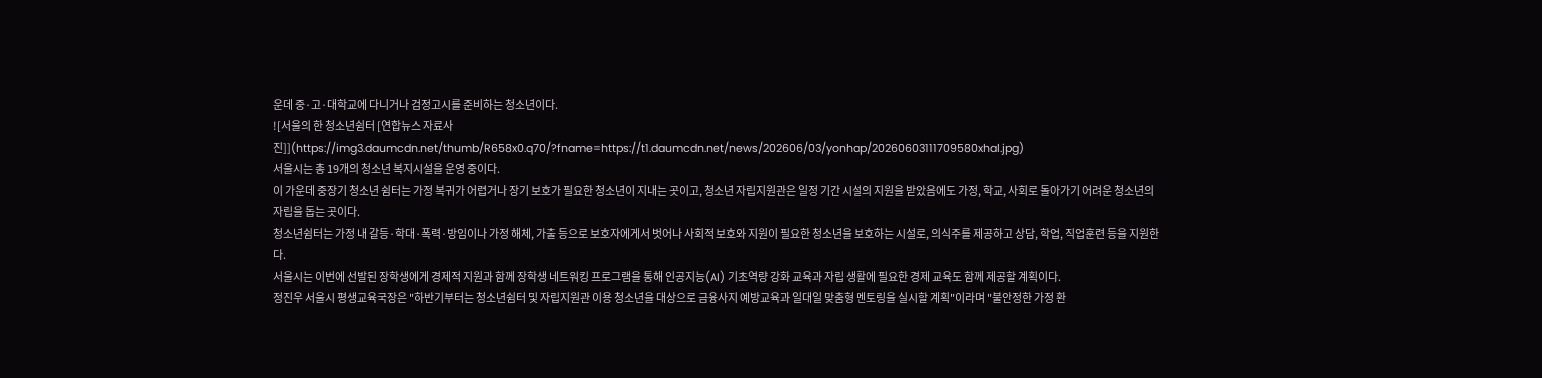운데 중·고·대학교에 다니거나 검정고시를 준비하는 청소년이다.
![서울의 한 청소년쉼터 [연합뉴스 자료사진]](https://img3.daumcdn.net/thumb/R658x0.q70/?fname=https://t1.daumcdn.net/news/202606/03/yonhap/20260603111709580xhal.jpg)
서울시는 총 19개의 청소년 복지시설을 운영 중이다.
이 가운데 중장기 청소년 쉼터는 가정 복귀가 어렵거나 장기 보호가 필요한 청소년이 지내는 곳이고, 청소년 자립지원관은 일정 기간 시설의 지원을 받았음에도 가정, 학교, 사회로 돌아가기 어려운 청소년의 자립을 돕는 곳이다.
청소년쉼터는 가정 내 갈등·학대·폭력·방임이나 가정 해체, 가출 등으로 보호자에게서 벗어나 사회적 보호와 지원이 필요한 청소년을 보호하는 시설로, 의식주를 제공하고 상담, 학업, 직업훈련 등을 지원한다.
서울시는 이번에 선발된 장학생에게 경제적 지원과 함께 장학생 네트워킹 프로그램을 통해 인공지능(AI) 기초역량 강화 교육과 자립 생활에 필요한 경제 교육도 함께 제공할 계획이다.
정진우 서울시 평생교육국장은 "하반기부터는 청소년쉼터 및 자립지원관 이용 청소년을 대상으로 금융사지 예방교육과 일대일 맞춤형 멘토링을 실시할 계획"이라며 "불안정한 가정 환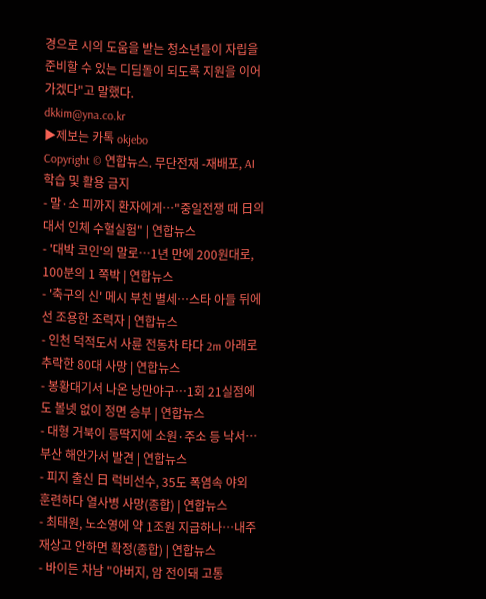경으로 시의 도움을 받는 청소년들이 자립을 준비할 수 있는 디딤돌이 되도록 지원을 이어가겠다"고 말했다.
dkkim@yna.co.kr
▶제보는 카톡 okjebo
Copyright © 연합뉴스. 무단전재 -재배포, AI 학습 및 활용 금지
- 말·소 피까지 환자에게…"중일전쟁 때 日의대서 인체 수혈실험" | 연합뉴스
- '대박 코인'의 말로…1년 만에 200원대로, 100분의 1 쪽박 | 연합뉴스
- '축구의 신' 메시 부친 별세…스타 아들 뒤에 선 조용한 조력자 | 연합뉴스
- 인천 덕적도서 사륜 전동차 타다 2m 아래로 추락한 80대 사망 | 연합뉴스
- 봉황대기서 나온 낭만야구…1회 21실점에도 볼넷 없이 정면 승부 | 연합뉴스
- 대형 거북이 등딱지에 소원·주소 등 낙서…부산 해안가서 발견 | 연합뉴스
- 피지 출신 日 럭비선수, 35도 폭염속 야외 훈련하다 열사병 사망(종합) | 연합뉴스
- 최태원, 노소영에 약 1조원 지급하나…내주 재상고 안하면 확정(종합) | 연합뉴스
- 바이든 차남 "아버지, 암 전이돼 고통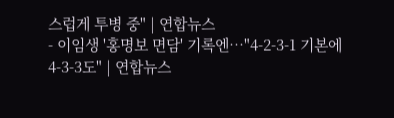스럽게 투병 중" | 연합뉴스
- 이임생 '홍명보 면담' 기록엔…"4-2-3-1 기본에 4-3-3도" | 연합뉴스